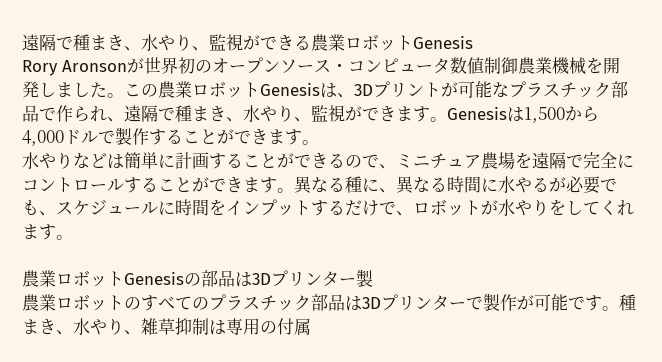遠隔で種まき、水やり、監視ができる農業ロボットGenesis
Rory Aronsonが世界初のオープンソース・コンピュータ数値制御農業機械を開発しました。この農業ロボットGenesisは、3Dプリントが可能なプラスチック部品で作られ、遠隔で種まき、水やり、監視ができます。Genesisは1,500から4,000ドルで製作することができます。
水やりなどは簡単に計画することができるので、ミニチュア農場を遠隔で完全にコントロールすることができます。異なる種に、異なる時間に水やるが必要でも、スケジュールに時間をインプットするだけで、ロボットが水やりをしてくれます。

農業ロボットGenesisの部品は3Dプリンター製
農業ロボットのすべてのプラスチック部品は3Dプリンターで製作が可能です。種まき、水やり、雑草抑制は専用の付属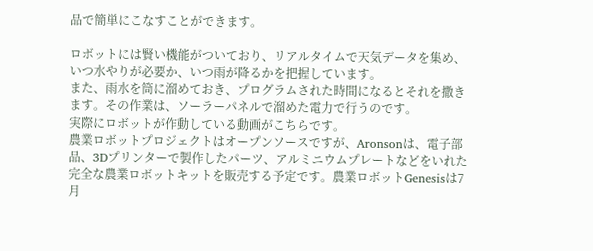品で簡単にこなすことができます。

ロボットには賢い機能がついており、リアルタイムで天気データを集め、いつ水やりが必要か、いつ雨が降るかを把握しています。
また、雨水を筒に溜めておき、プログラムされた時間になるとそれを撒きます。その作業は、ソーラーパネルで溜めた電力で行うのです。
実際にロボットが作動している動画がこちらです。
農業ロボットプロジェクトはオープンソースですが、Aronsonは、電子部品、3Dプリンターで製作したパーツ、アルミニウムプレートなどをいれた完全な農業ロボットキットを販売する予定です。農業ロボットGenesisは7月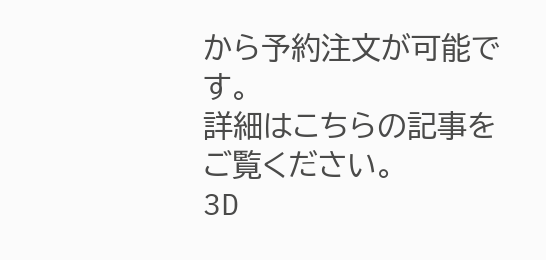から予約注文が可能です。
詳細はこちらの記事をご覧ください。
3D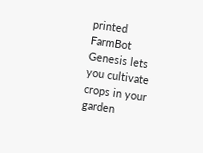printed FarmBot Genesis lets you cultivate crops in your garden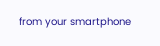from your smartphone